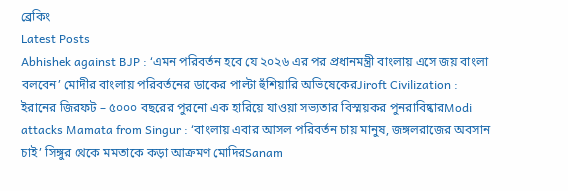ব্রেকিং
Latest Posts
Abhishek against BJP : ‘এমন পরিবর্তন হবে যে ২০২৬ এর পর প্রধানমন্ত্রী বাংলায় এসে জয় বাংলা বলবেন’ মোদীর বাংলায় পরিবর্তনের ডাকের পাল্টা হুঁশিয়ারি অভিষেকেরJiroft Civilization : ইরানের জিরফট – ৫০০০ বছরের পুরনো এক হারিয়ে যাওয়া সভ্যতার বিস্ময়কর পুনরাবিষ্কারModi attacks Mamata from Singur : ‘বাংলায় এবার আসল পরিবর্তন চায় মানুষ, জঙ্গলরাজের অবসান চাই’ সিঙ্গুর থেকে মমতাকে কড়া আক্রমণ মোদিরSanam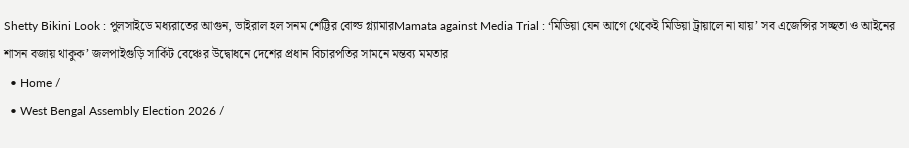Shetty Bikini Look : পুলসাইডে মধ্যরাতের আগুন, ভাইরাল হল সনম শেট্টির বোল্ড গ্ল্যামারMamata against Media Trial : ‘মিডিয়া যেন আগে থেকেই মিডিয়া ট্রায়ালে না যায়’ সব এজেন্সির সচ্ছতা ও আইনের শাসন বজায় থাকুক’ জলপাইগুড়ি সার্কিট বেঞ্চের উদ্বোধনে দেশের প্রধান বিচারপতির সামনে মন্তব্য মমতার
  • Home /
  • West Bengal Assembly Election 2026 /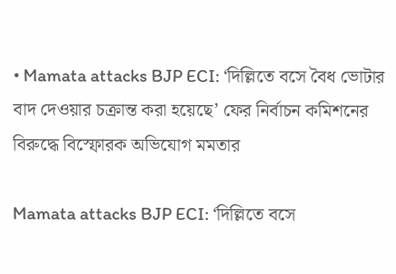• Mamata attacks BJP ECI: ‘দিল্লিতে বসে বৈধ ভোটার বাদ দেওয়ার চক্রান্ত করা হয়েছে’ ফের নির্বাচন কমিশনের বিরুদ্ধে বিস্ফোরক অভিযোগ মমতার

Mamata attacks BJP ECI: ‘দিল্লিতে বসে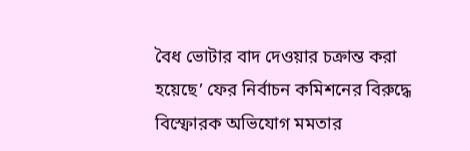বৈধ ভোটার বাদ দেওয়ার চক্রান্ত করা হয়েছে’ ফের নির্বাচন কমিশনের বিরুদ্ধে বিস্ফোরক অভিযোগ মমতার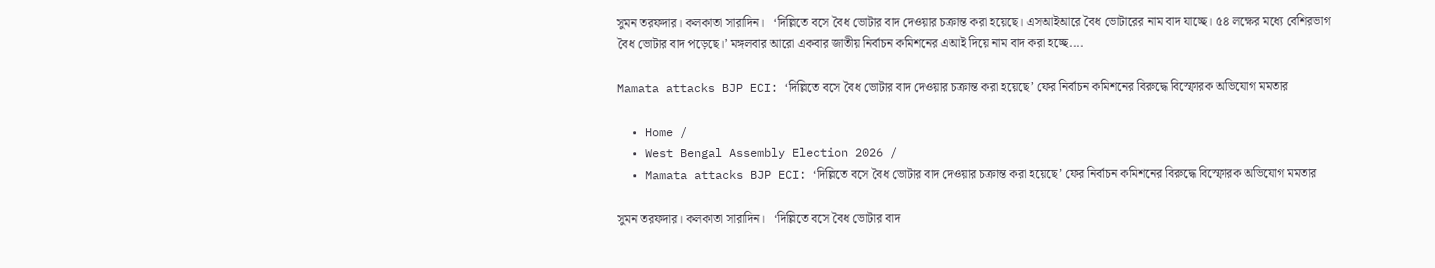সুমন তরফদার। কলকাতা সারাদিন।   ‘দিল্লিতে বসে বৈধ ভোটার বাদ দেওয়ার চক্রান্ত করা হয়েছে। এসআইআরে বৈধ ভোটারের নাম বাদ যাচ্ছে। ৫৪ লক্ষের মধ্যে বেশিরভাগ বৈধ ভোটার বাদ পড়েছে।’ মঙ্গলবার আরো একবার জাতীয় নির্বাচন কমিশনের এআই দিয়ে নাম বাদ করা হচ্ছে....

Mamata attacks BJP ECI: ‘দিল্লিতে বসে বৈধ ভোটার বাদ দেওয়ার চক্রান্ত করা হয়েছে’ ফের নির্বাচন কমিশনের বিরুদ্ধে বিস্ফোরক অভিযোগ মমতার

  • Home /
  • West Bengal Assembly Election 2026 /
  • Mamata attacks BJP ECI: ‘দিল্লিতে বসে বৈধ ভোটার বাদ দেওয়ার চক্রান্ত করা হয়েছে’ ফের নির্বাচন কমিশনের বিরুদ্ধে বিস্ফোরক অভিযোগ মমতার

সুমন তরফদার। কলকাতা সারাদিন।   ‘দিল্লিতে বসে বৈধ ভোটার বাদ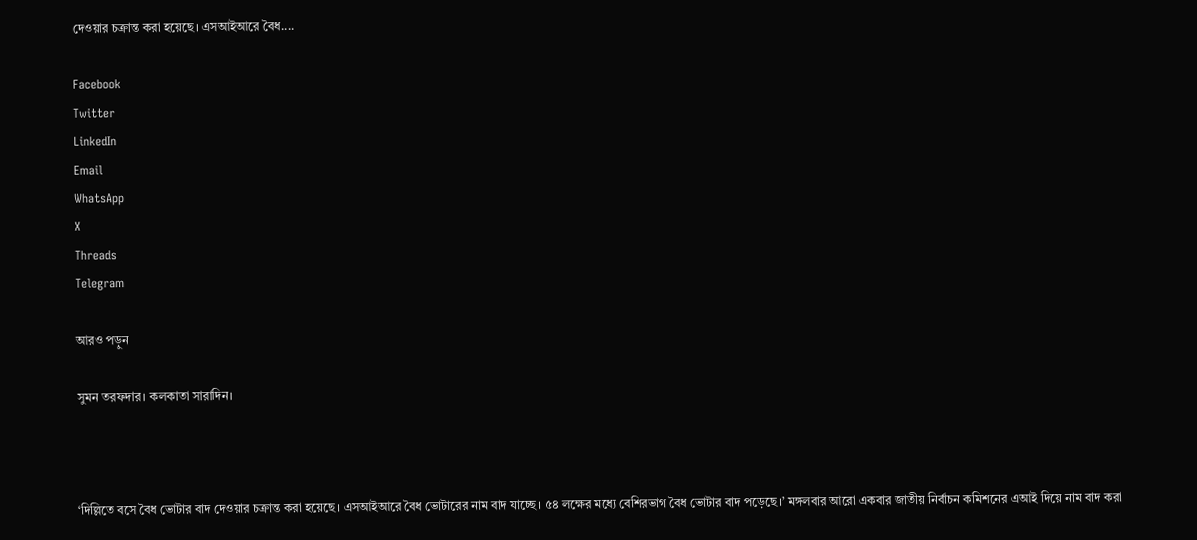দেওয়ার চক্রান্ত করা হয়েছে। এসআইআরে বৈধ....

Facebook
Twitter
LinkedIn
Email
WhatsApp
X
Threads
Telegram

আরও পড়ুন

সুমন তরফদার। কলকাতা সারাদিন।



‘দিল্লিতে বসে বৈধ ভোটার বাদ দেওয়ার চক্রান্ত করা হয়েছে। এসআইআরে বৈধ ভোটারের নাম বাদ যাচ্ছে। ৫৪ লক্ষের মধ্যে বেশিরভাগ বৈধ ভোটার বাদ পড়েছে।’ মঙ্গলবার আরো একবার জাতীয় নির্বাচন কমিশনের এআই দিয়ে নাম বাদ করা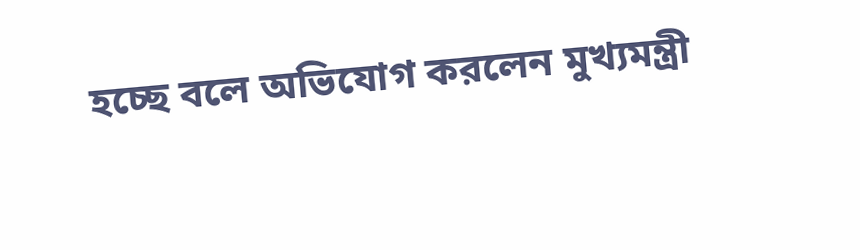হচ্ছে বলে অভিযোগ করলেন মুখ্যমন্ত্রী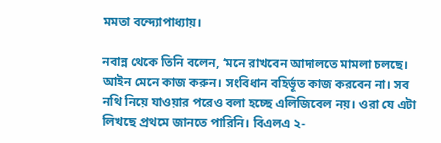মমতা বন্দ্যোপাধ্যায়।

নবান্ন থেকে তিনি বলেন, ‘মনে রাখবেন আদালতে মামলা চলছে। আইন মেনে কাজ করুন। সংবিধান বহির্ভূত কাজ করবেন না। সব নথি নিয়ে যাওয়ার পরেও বলা হচ্ছে এলিজিবেল নয়। ওরা যে এটা লিখছে প্রথমে জানতে পারিনি। বিএলএ ২-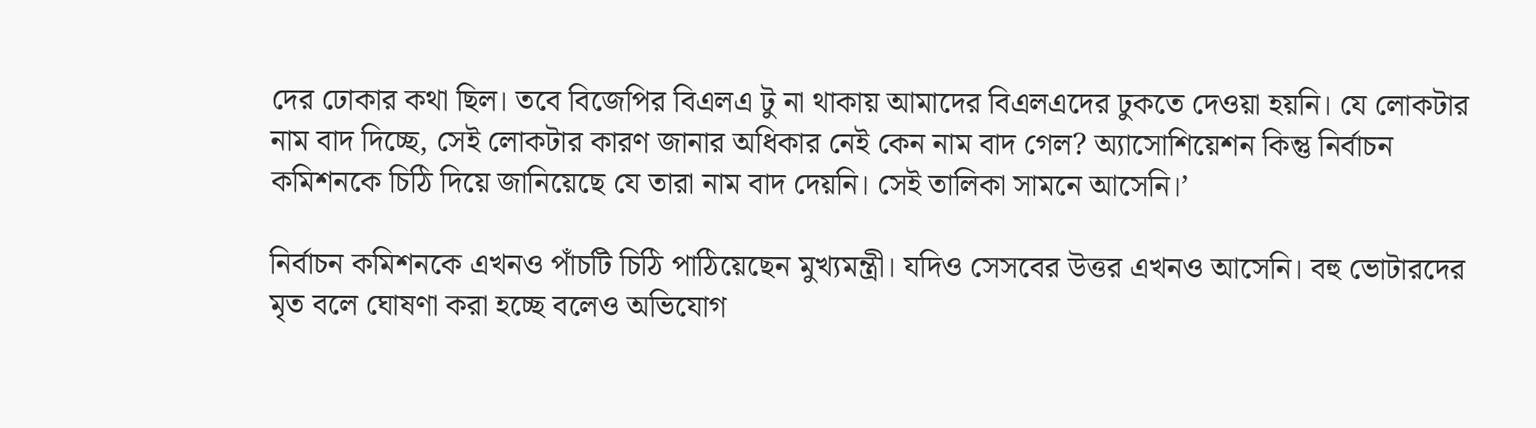দের ঢোকার কথা ছিল। তবে বিজেপির বিএলএ টু না থাকায় আমাদের বিএলএদের ঢুকতে দেওয়া হয়নি। যে লোকটার নাম বাদ দিচ্ছে, সেই লোকটার কারণ জানার অধিকার নেই কেন নাম বাদ গেল? অ‍্যাসোশিয়েশন কিন্তু নির্বাচন কমিশনকে চিঠি দিয়ে জানিয়েছে যে তারা নাম বাদ দেয়নি। সেই তালিকা সামনে আসেনি।’

নির্বাচন কমিশনকে এখনও পাঁচটি চিঠি পাঠিয়েছেন মুখ্যমন্ত্রী। যদিও সেসবের উত্তর এখনও আসেনি। বহু ভোটারদের মৃত বলে ঘোষণা করা হচ্ছে বলেও অভিযোগ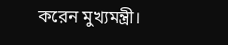করেন মুখ্যমন্ত্রী।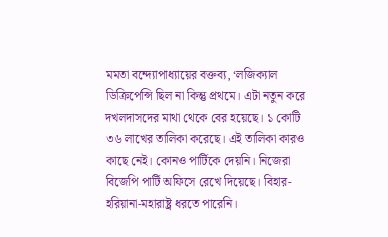মমতা বন্দ্যোপাধ্যায়ের বক্তব্য, ‘লজিক্যাল ডিক্রিপেন্সি ছিল না কিন্তু প্রথমে। এটা নতুন করে দখলদাসদের মাথা থেকে বের হয়েছে। ১ কোটি ৩৬ লাখের তালিকা করেছে। এই তালিকা কারও কাছে নেই। কোনও পার্টিকে দেয়নি। নিজেরা বিজেপি পার্টি অফিসে রেখে দিয়েছে। বিহার-হরিয়ানা-মহারাষ্ট্র ধরতে পারেনি।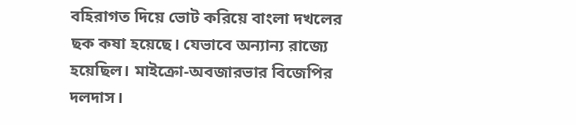বহিরাগত দিয়ে ভোট করিয়ে বাংলা দখলের ছক কষা হয়েছে। যেভাবে অন্যান্য রাজ্যে হয়েছিল। মাইক্রো-অবজারভার বিজেপির দলদাস।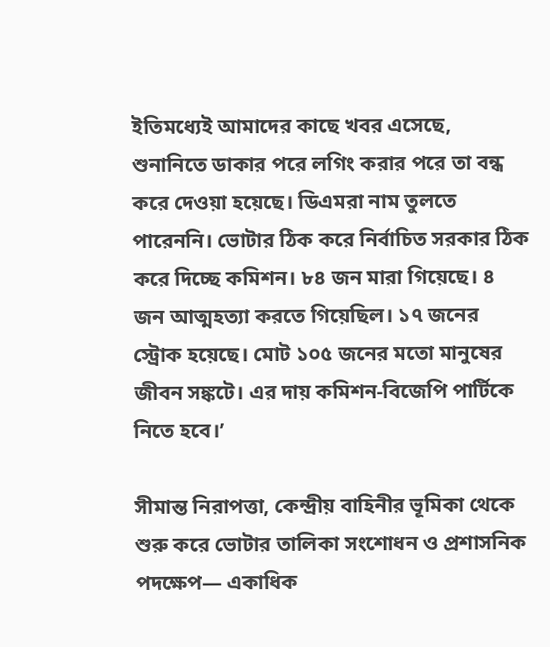ইতিমধ্যেই আমাদের কাছে খবর এসেছে, শুনানিতে ডাকার পরে লগিং করার পরে তা বন্ধ করে দেওয়া হয়েছে। ডিএমরা নাম তুলতে পারেননি। ভোটার ঠিক করে নির্বাচিত সরকার ঠিক করে দিচ্ছে কমিশন। ৮৪ জন মারা গিয়েছে। ৪ জন আত্মহত্যা করতে গিয়েছিল। ১৭ জনের স্ট্রোক হয়েছে। মোট ১০৫ জনের মতো মানুষের জীবন সঙ্কটে। এর দায় কমিশন-বিজেপি পার্টিকে নিতে হবে।’

সীমান্ত নিরাপত্তা, কেন্দ্রীয় বাহিনীর ভূমিকা থেকে শুরু করে ভোটার তালিকা সংশোধন ও প্রশাসনিক পদক্ষেপ— একাধিক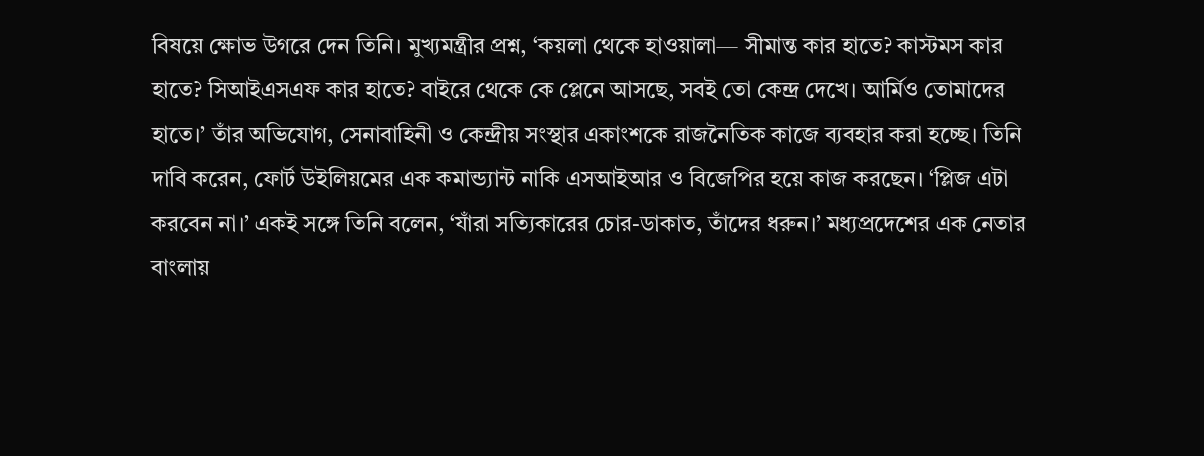বিষয়ে ক্ষোভ উগরে দেন তিনি। মুখ্যমন্ত্রীর প্রশ্ন, ‘কয়লা থেকে হাওয়ালা— সীমান্ত কার হাতে? কাস্টমস কার হাতে? সিআইএসএফ কার হাতে? বাইরে থেকে কে প্লেনে আসছে, সবই তো কেন্দ্র দেখে। আর্মিও তোমাদের হাতে।’ তাঁর অভিযোগ, সেনাবাহিনী ও কেন্দ্রীয় সংস্থার একাংশকে রাজনৈতিক কাজে ব্যবহার করা হচ্ছে। তিনি দাবি করেন, ফোর্ট উইলিয়মের এক কমান্ড্যান্ট নাকি এসআইআর ও বিজেপির হয়ে কাজ করছেন। ‘প্লিজ এটা করবেন না।’ একই সঙ্গে তিনি বলেন, ‘যাঁরা সত্যিকারের চোর-ডাকাত, তাঁদের ধরুন।’ মধ্যপ্রদেশের এক নেতার বাংলায়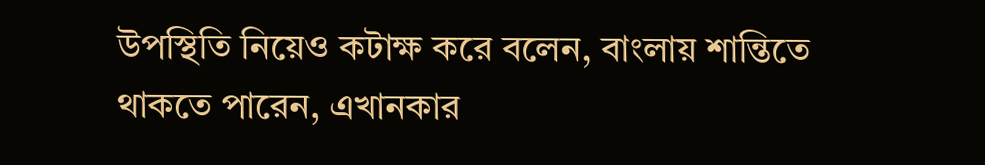উপস্থিতি নিয়েও কটাক্ষ করে বলেন, বাংলায় শান্তিতে থাকতে পারেন, এখানকার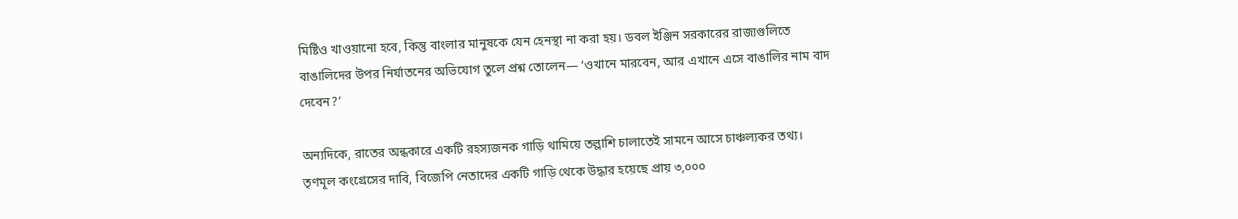মিষ্টিও খাওয়ানো হবে, কিন্তু বাংলার মানুষকে যেন হেনস্থা না করা হয়। ডবল ইঞ্জিন সরকারের রাজ্যগুলিতে বাঙালিদের উপর নির্যাতনের অভিযোগ তুলে প্রশ্ন তোলেন— ‘ওখানে মারবেন, আর এখানে এসে বাঙালির নাম বাদ দেবেন?’

অন্যদিকে, রাতের অন্ধকারে একটি রহস্যজনক গাড়ি থামিয়ে তল্লাশি চালাতেই সামনে আসে চাঞ্চল্যকর তথ্য। তৃণমূল কংগ্রেসের দাবি, বিজেপি নেতাদের একটি গাড়ি থেকে উদ্ধার হয়েছে প্রায় ৩,০০০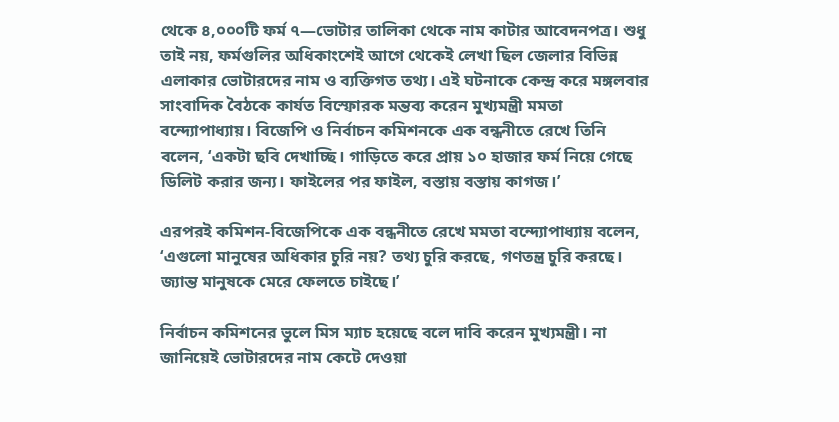থেকে ৪,০০০টি ফর্ম ৭—ভোটার তালিকা থেকে নাম কাটার আবেদনপত্র। শুধু তাই নয়, ফর্মগুলির অধিকাংশেই আগে থেকেই লেখা ছিল জেলার বিভিন্ন এলাকার ভোটারদের নাম ও ব্যক্তিগত তথ্য। এই ঘটনাকে কেন্দ্র করে মঙ্গলবার সাংবাদিক বৈঠকে কার্যত বিস্ফোরক মন্তব্য করেন মুখ্যমন্ত্রী মমতা বন্দ্যোপাধ্যায়। বিজেপি ও নির্বাচন কমিশনকে এক বন্ধনীতে রেখে তিনি বলেন, ‘একটা ছবি দেখাচ্ছি। গাড়িতে করে প্রায় ১০ হাজার ফর্ম নিয়ে গেছে ডিলিট করার জন্য। ফাইলের পর ফাইল, বস্তায় বস্তায় কাগজ।’

এরপরই কমিশন-বিজেপিকে এক বন্ধনীতে রেখে মমতা বন্দ্যোপাধ্যায় বলেন, ‘এগুলো মানুষের অধিকার চুরি নয়? তথ্য চুরি করছে, গণতন্ত্র চুরি করছে। জ্যান্ত মানুষকে মেরে ফেলতে চাইছে।’

নির্বাচন কমিশনের ভুলে মিস ম্যাচ হয়েছে বলে দাবি করেন মুখ্যমন্ত্রী। না জানিয়েই ভোটারদের নাম কেটে দেওয়া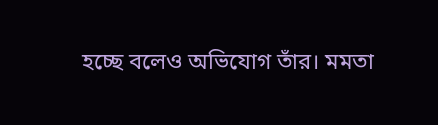হচ্ছে বলেও অভিযোগ তাঁর। মমতা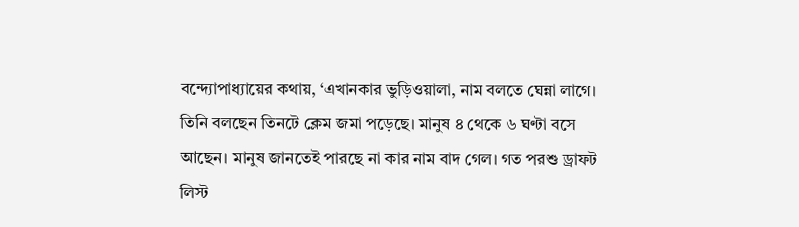বন্দ্যোপাধ্যায়ের কথায়, ‘এখানকার ভুড়িওয়ালা, নাম বলতে ঘেন্না লাগে। তিনি বলছেন তিনটে ক্লেম জমা পড়েছে। মানুষ ৪ থেকে ৬ ঘণ্টা বসে আছেন। মানুষ জানতেই পারছে না কার নাম বাদ গেল। গত পরশু ড্রাফট লিস্ট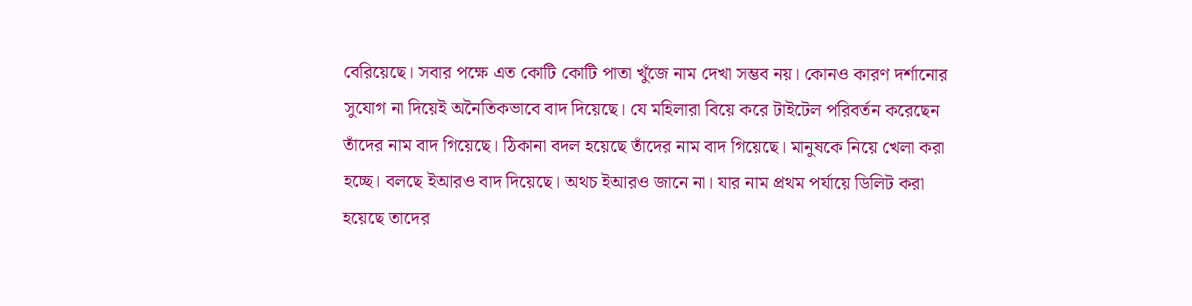বেরিয়েছে। সবার পক্ষে এত কোটি কোটি পাতা খুঁজে নাম দেখা সম্ভব নয়। কোনও কারণ দর্শানোর সুযোগ না দিয়েই অনৈতিকভাবে বাদ দিয়েছে। যে মহিলারা বিয়ে করে টাইটেল পরিবর্তন করেছেন তাঁদের নাম বাদ গিয়েছে। ঠিকানা বদল হয়েছে তাঁদের নাম বাদ গিয়েছে। মানুষকে নিয়ে খেলা করা হচ্ছে। বলছে ইআরও বাদ দিয়েছে। অথচ ইআরও জানে না। যার নাম প্রথম পর্যায়ে ডিলিট করা হয়েছে তাদের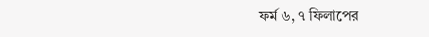ফর্ম ৬, ৭ ফিলাপের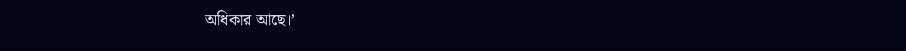অধিকার আছে।’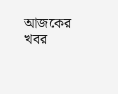আজকের খবর